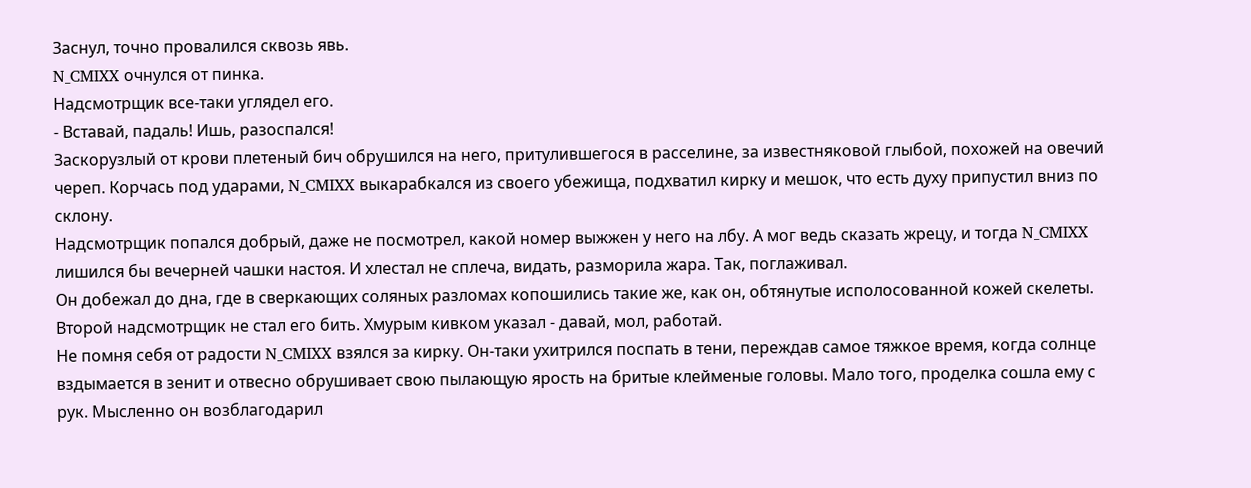Заснул, точно провалился сквозь явь.
N_CMIXX очнулся от пинка.
Надсмотрщик все-таки углядел его.
- Вставай, падаль! Ишь, разоспался!
Заскорузлый от крови плетеный бич обрушился на него, притулившегося в расселине, за известняковой глыбой, похожей на овечий череп. Корчась под ударами, N_CMIXX выкарабкался из своего убежища, подхватил кирку и мешок, что есть духу припустил вниз по склону.
Надсмотрщик попался добрый, даже не посмотрел, какой номер выжжен у него на лбу. А мог ведь сказать жрецу, и тогда N_CMIXX лишился бы вечерней чашки настоя. И хлестал не сплеча, видать, разморила жара. Так, поглаживал.
Он добежал до дна, где в сверкающих соляных разломах копошились такие же, как он, обтянутые исполосованной кожей скелеты. Второй надсмотрщик не стал его бить. Хмурым кивком указал - давай, мол, работай.
Не помня себя от радости N_CMIXX взялся за кирку. Он-таки ухитрился поспать в тени, переждав самое тяжкое время, когда солнце вздымается в зенит и отвесно обрушивает свою пылающую ярость на бритые клейменые головы. Мало того, проделка сошла ему с рук. Мысленно он возблагодарил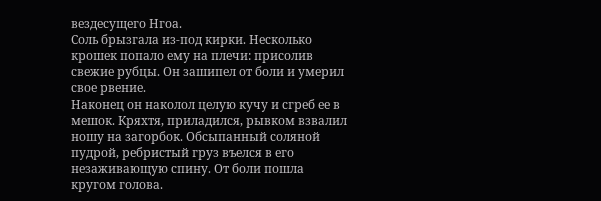вездесущего Нгоа.
Соль брызгала из-под кирки. Несколько крошек попало ему на плечи: присолив свежие рубцы. Он зашипел от боли и умерил свое рвение.
Наконец он наколол целую кучу и сгреб ее в мешок. Кряхтя, приладился, рывком взвалил ношу на загорбок. Обсыпанный соляной пудрой, ребристый груз въелся в его незаживающую спину. От боли пошла кругом голова.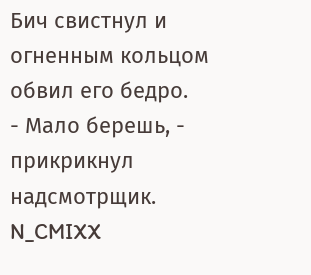Бич свистнул и огненным кольцом обвил его бедро.
- Мало берешь, - прикрикнул надсмотрщик.
N_CMIXX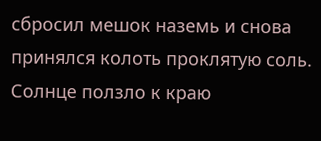сбросил мешок наземь и снова принялся колоть проклятую соль.
Солнце ползло к краю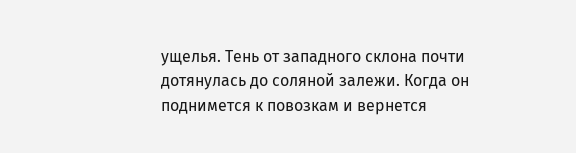ущелья. Тень от западного склона почти дотянулась до соляной залежи. Когда он поднимется к повозкам и вернется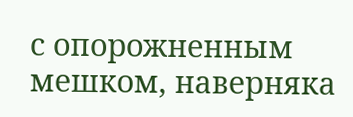с опорожненным мешком, наверняка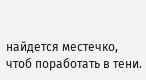найдется местечко, чтоб поработать в тени.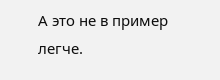А это не в пример легче.